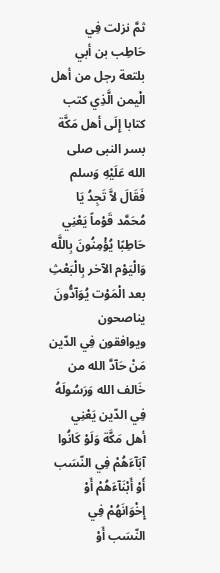ثمَّ نزلت فِي حَاطِب بن أبي بلتعة رجل من أهل الْيمن الَّذِي كتب كتابا إِلَى أهل مَكَّة بسر النبى صلى الله عَلَيْهِ وَسلم فَقَالَ لاَّ تَجِدُ يَا مُحَمَّد قَوْماً يَعْنِي حَاطِبًا يُؤْمِنُونَ بِاللَّه وَالْيَوْم الآخر بِالْبَعْثِ بعد الْمَوْت يُوَآدُّونَ يناصحون ويوافقون فِي الدّين مَنْ حَآدَّ الله من خَالف الله وَرَسُولَهُ فِي الدّين يَعْنِي أهل مَكَّة وَلَوْ كَانُوا آبَآءَهُمْ فِي النّسَب أَوْ أَبْنَآءَهُمْ أَوْ إِخْوَانَهُمْ فِي النّسَب أَوْ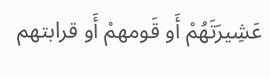عَشِيرَتَهُمْ أَو قَومهمْ أَو قرابتهم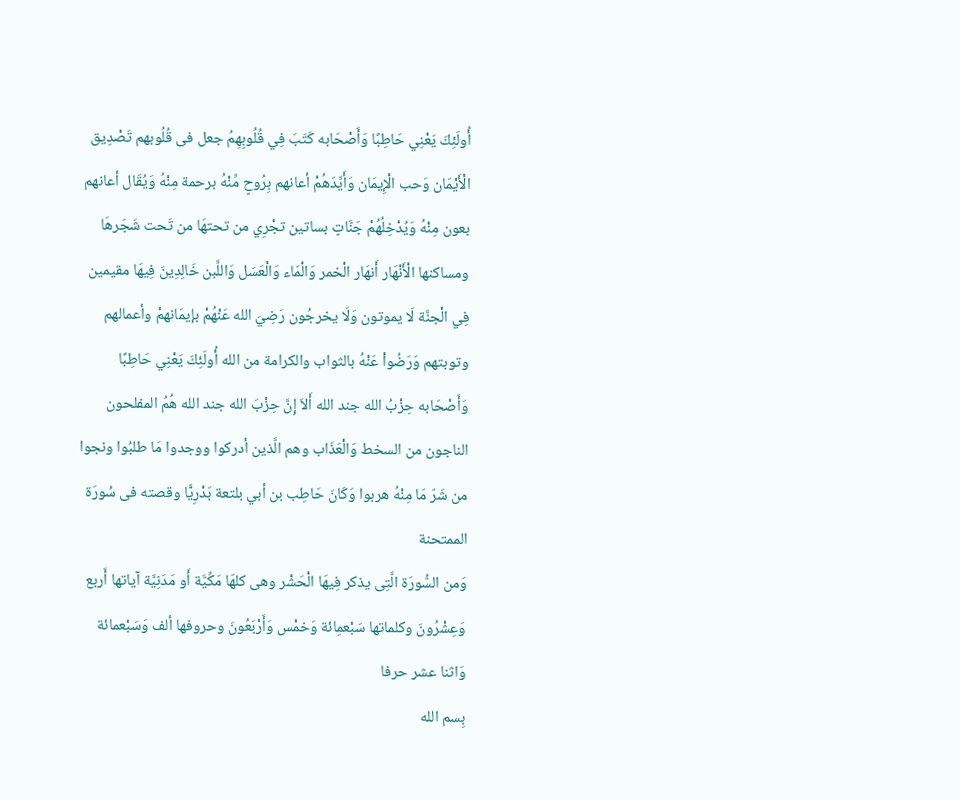أُولَئِكَ يَعْنِي حَاطِبًا وَأَصْحَابه كَتَبَ فِي قُلُوبِهِمُ جعل فى قُلُوبهم تَصْدِيق الْأَيْمَان وَحب الْإِيمَان وَأَيَّدَهُمْ أعانهم بِرُوحٍ مِّنْهُ برحمة مِنْهُ وَيُقَال أعانهم بعون مِنْهُ وَيُدْخِلُهُمْ جَنَّاتٍ بساتين تجْرِي من تحتهَا من تَحت شَجَرهَا ومساكنها الْأَنْهَار أَنهَار الْخمر وَالْمَاء وَالْعَسَل وَاللَّبن خَالِدِينَ فِيهَا مقيمين فِي الْجنَّة لَا يموتون وَلَا يخرجُون رَضِيَ الله عَنْهُمْ بإيمَانهمْ وأعمالهم وتوبتهم وَرَضُواْ عَنْهُ بالثواب والكرامة من الله أُولَئِكَ يَعْنِي حَاطِبًا وَأَصْحَابه حِزْبُ الله جند الله أَلاَ إِنَّ حِزْبَ الله جند الله هُمُ المفلحون الناجون من السخط وَالْعَذَاب وهم الَّذين أدركوا ووجدوا مَا طلبُوا ونجوا من شَرّ مَا مِنْهُ هربوا وَكَانَ حَاطِب بن أبي بلتعة بَدْرِيًّا وقصته فى سُورَة الممتحنة
وَمن السُّورَة الَّتِى يذكر فِيهَا الْحَشْر وهى كلهَا مَكِّيَّة أَو مَدَنِيَّة آياتها أَربع وَعِشْرُونَ وكلماتها سَبْعمِائة وَخمْس وَأَرْبَعُونَ وحروفها ألف وَسَبْعمائة وَاثنا عشر حرفا
بِسم الله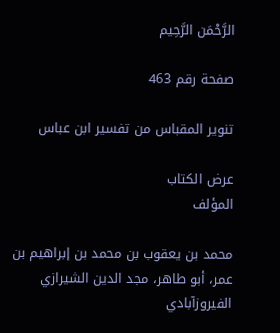الرَّحْمَن الرَّحِيم

صفحة رقم 463

تنوير المقباس من تفسير ابن عباس

عرض الكتاب
المؤلف

محمد بن يعقوب بن محمد بن إبراهيم بن عمر، أبو طاهر، مجد الدين الشيرازي الفيروزآبادي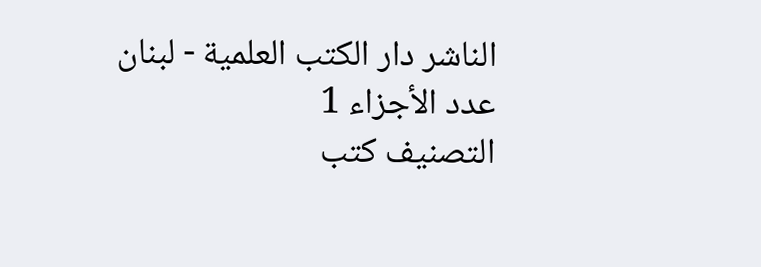الناشر دار الكتب العلمية - لبنان
عدد الأجزاء 1
التصنيف كتب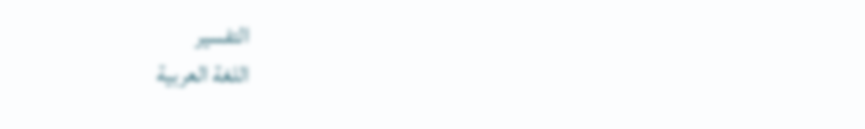التفسير
اللغة العربية